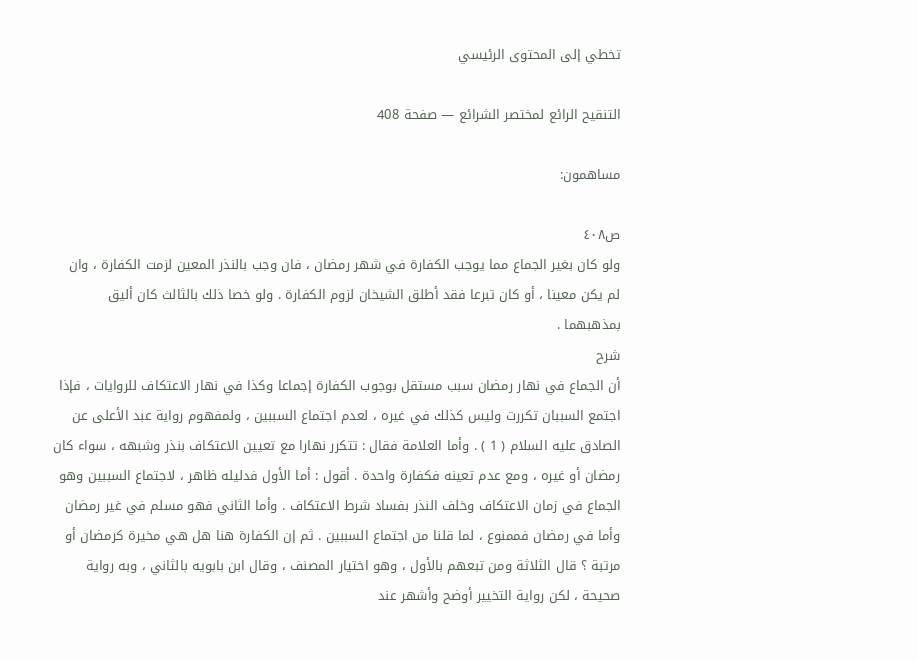تخطي إلى المحتوى الرئيسي

التنقيح الرائع لمختصر الشرائع — صفحة 408

مساهمون:

ص٤٠٨
ولو كان بغير الجماع مما يوجب الكفارة في شهر رمضان ، فان وجب بالنذر المعين لزمت الكفارة ، وان لم يكن معينا ، أو كان تبرعا فقد أطلق الشيخان لزوم الكفارة . ولو خصا ذلك بالثالث كان أليق بمذهبهما .
شرح
أن الجماع في نهار رمضان سبب مستقل بوجوب الكفارة إجماعا وكذا في نهار الاعتكاف للروايات ، فإذا اجتمع السببان تكررت وليس كذلك في غيره ، لعدم اجتماع السببين ، ولمفهوم رواية عبد الأعلى عن الصادق عليه السلام ( 1 ) . وأما العلامة فقال : تتكرر نهارا مع تعيين الاعتكاف بنذر وشبهه ، سواء كان رمضان أو غيره ، ومع عدم تعينه فكفارة واحدة . أقول : أما الأول فدليله ظاهر ، لاجتماع السببين وهو الجماع في زمان الاعتكاف وخلف النذر بفساد شرط الاعتكاف . وأما الثاني فهو مسلم في غير رمضان وأما في رمضان فممنوع ، لما قلنا من اجتماع السببين . ثم إن الكفارة هنا هل هي مخيرة كرمضان أو مرتبة ؟ قال الثلاثة ومن تبعهم بالأول ، وهو اختيار المصنف ، وقال ابن بابويه بالثاني ، وبه رواية صحيحة ، لكن رواية التخيير أوضح وأشهر عند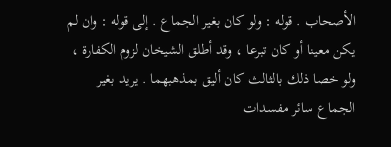الأصحاب . قوله : ولو كان بغير الجماع . إلى قوله : وان لم يكن معينا أو كان تبرعا ، وقد أطلق الشيخان لزوم الكفارة ، ولو خصا ذلك بالثالث كان أليق بمذهبهما . يريد بغير الجماع سائر مفسدات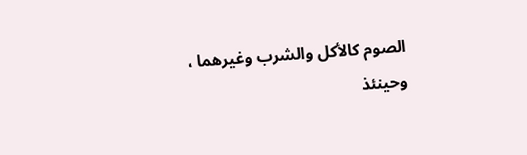الصوم كالأكل والشرب وغيرهما ، وحينئذ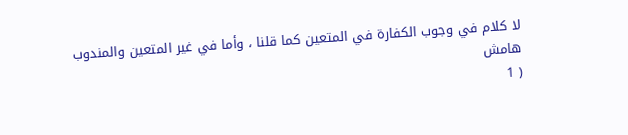لا كلام في وجوب الكفارة في المتعين كما قلنا ، وأما في غير المتعين والمندوب
هامش
( 1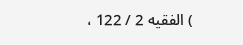) الفقيه 2 / 122 ،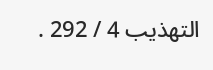التهذيب 4 / 292 .